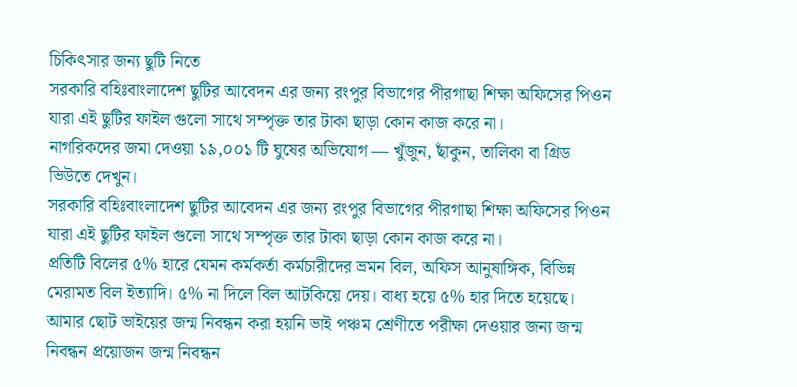চিকিৎসার জন্য ছুটি নিতে
সরকারি বহিঃবাংলাদেশ ছুটির আবেদন এর জন্য রংপুর বিভাগের পীরগাছা শিক্ষা অফিসের পিওন যারা এই ছুটির ফাইল গুলো সাথে সম্পৃক্ত তার টাকা ছাড়া কোন কাজ করে না।
নাগরিকদের জমা দেওয়া ১৯,০০১ টি ঘুষের অভিযোগ — খুঁজুন, ছাঁকুন, তালিকা বা গ্রিড ভিউতে দেখুন।
সরকারি বহিঃবাংলাদেশ ছুটির আবেদন এর জন্য রংপুর বিভাগের পীরগাছা শিক্ষা অফিসের পিওন যারা এই ছুটির ফাইল গুলো সাথে সম্পৃক্ত তার টাকা ছাড়া কোন কাজ করে না।
প্রতিটি বিলের ৫% হারে যেমন কর্মকর্তা কর্মচারীদের ভ্রমন বিল, অফিস আনুষাঙ্গিক, বিভিন্ন মেরামত বিল ইত্যাদি। ৫% না দিলে বিল আটকিয়ে দেয়। বাধ্য হয়ে ৫% হার দিতে হয়েছে।
আমার ছোট ভাইয়ের জন্ম নিবন্ধন করা হয়নি ভাই পঞ্চম শ্রেণীতে পরীক্ষা দেওয়ার জন্য জন্ম নিবন্ধন প্রয়োজন জন্ম নিবন্ধন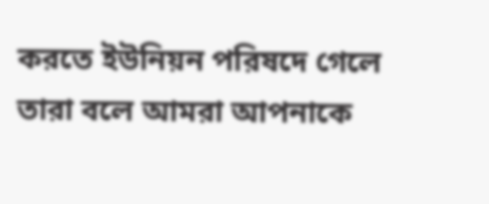করতে ইউনিয়ন পরিষদে গেলে তারা বলে আমরা আপনাকে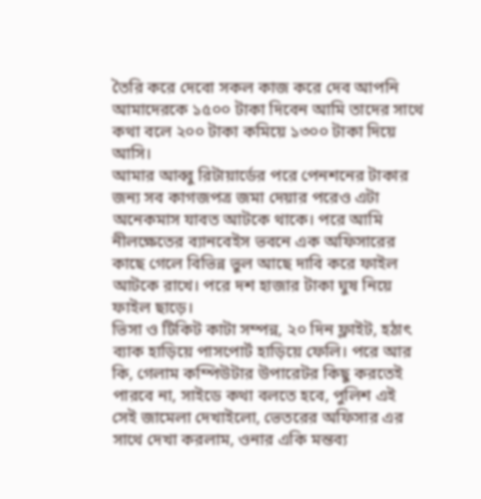তৈরি করে দেবো সকল কাজ করে দেব আপনি আমাদেরকে ১৫০০ টাকা দিবেন আমি তাদের সাথে কথা বলে ২০০ টাকা কমিয়ে ১৩০০ টাকা দিয়ে আসি।
আমার আব্বু রিটায়ার্ডের পরে পেনশনের টাকার জন্য সব কাগজপত্র জমা দেয়ার পরেও এটা অনেকমাস যাবত আটকে থাকে। পরে আমি নীলক্ষেতের ব্যানবেইস ভবনে এক অফিসারের কাছে গেলে বিভিন্ন ভুল আছে দাবি করে ফাইল আটকে রাখে। পরে দশ হাজার টাকা ঘুষ নিয়ে ফাইল ছাড়ে।
ভিসা ও টিকিট কাটা সম্পন্ন, ২০ দিন ফ্লাইট, হঠাৎ ব্যাক হাড়িয়ে পাসপোর্ট হাড়িয়ে ফেলি। পরে আর কি, গেলাম কম্পিউটার উপারেটর কিছু করতেই পারবে না, সাইডে কথা বলতে হবে, পুলিশ এই সেই জামেলা দেখাইলো, ভেতরের অফিসার এর সাথে দেখা করলাম, ওনার একি মন্তব্য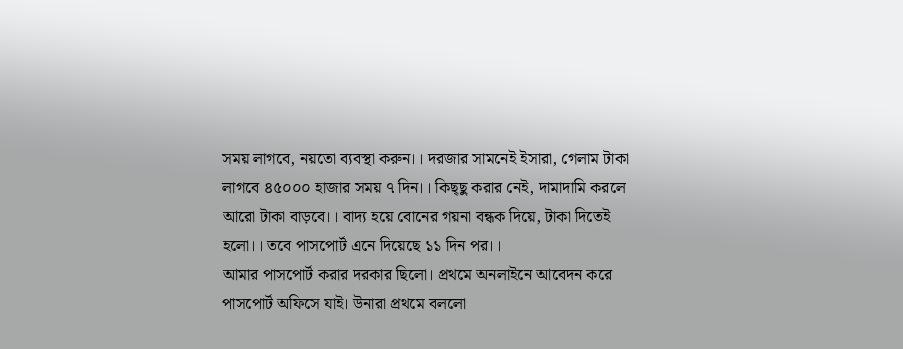সময় লাগবে, নয়তো ব্যবস্থা করুন।। দরজার সামনেই ইসারা, গেলাম টাকা লাগবে ৪৫০০০ হাজার সময় ৭ দিন।। কিছ্ছু করার নেই, দামাদামি করলে আরো টাকা বাড়বে।। বাদ্য হয়ে বোনের গয়না বন্ধক দিয়ে, টাকা দিতেই হলো।। তবে পাসপোর্ট এনে দিয়েছে ১১ দিন পর।।
আমার পাসপোর্ট করার দরকার ছিলো। প্রথমে অনলাইনে আবেদন করে পাসপোর্ট অফিসে যাই। উনারা প্রথমে বললো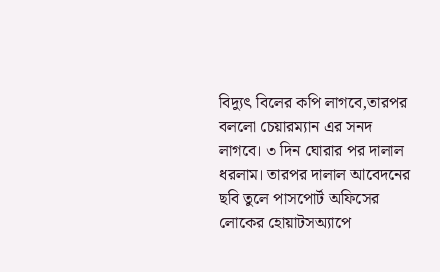বিদ্যুৎ বিলের কপি লাগবে,তারপর বললো চেয়ারম্যান এর সনদ লাগবে। ৩ দিন ঘোরার পর দালাল ধরলাম। তারপর দালাল আবেদনের ছবি তুলে পাসপোর্ট অফিসের লোকের হোয়াটসঅ্যাপে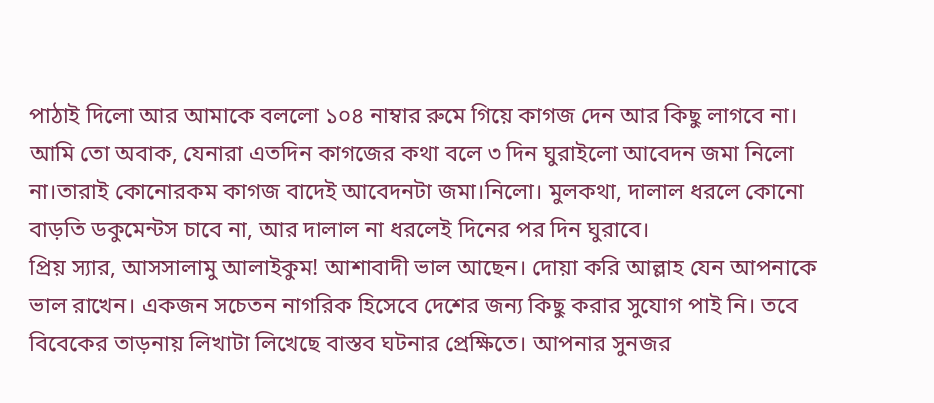পাঠাই দিলো আর আমাকে বললো ১০৪ নাম্বার রুমে গিয়ে কাগজ দেন আর কিছু লাগবে না। আমি তো অবাক, যেনারা এতদিন কাগজের কথা বলে ৩ দিন ঘুরাইলো আবেদন জমা নিলো না।তারাই কোনোরকম কাগজ বাদেই আবেদনটা জমা।নিলো। মুলকথা, দালাল ধরলে কোনো বাড়তি ডকুমেন্টস চাবে না, আর দালাল না ধরলেই দিনের পর দিন ঘুরাবে।
প্রিয় স্যার, আসসালামু আলাইকুম! আশাবাদী ভাল আছেন। দোয়া করি আল্লাহ যেন আপনাকে ভাল রাখেন। একজন সচেতন নাগরিক হিসেবে দেশের জন্য কিছু করার সুযোগ পাই নি। তবে বিবেকের তাড়নায় লিখাটা লিখেছে বাস্তব ঘটনার প্রেক্ষিতে। আপনার সুনজর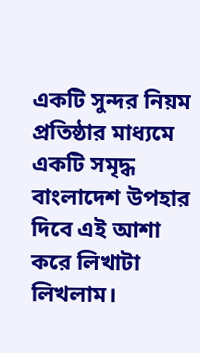একটি সুন্দর নিয়ম প্রতিষ্ঠার মাধ্যমে একটি সমৃদ্ধ বাংলাদেশ উপহার দিবে এই আশা করে লিখাটা লিখলাম।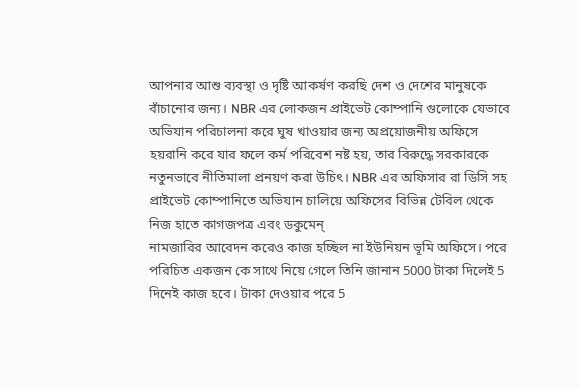আপনার আশু ব্যবস্থা ও দৃষ্টি আকর্ষণ করছি দেশ ও দেশের মানুষকে বাঁচানোর জন্য। NBR এর লোকজন প্রাইভেট কোম্পানি গুলোকে যেভাবে অভিযান পরিচালনা করে ঘুষ খাওয়ার জন্য অপ্রয়োজনীয় অফিসে হয়রানি করে যার ফলে কর্ম পরিবেশ নষ্ট হয়, তার বিরুদ্ধে সরকারকে নতুনভাবে নীতিমালা প্রনয়ণ করা উচিৎ। NBR এর অফিসার রা ডিসি সহ প্রাইভেট কোম্পানিতে অভিযান চালিয়ে অফিসের বিভিন্ন টেবিল থেকে নিজ হাতে কাগজপত্র এবং ডকুমেন্
নামজারির আবেদন করেও কাজ হচ্ছিল না ইউনিয়ন ভূমি অফিসে। পরে পরিচিত একজন কে সাথে নিয়ে গেলে তিনি জানান 5000 টাকা দিলেই 5 দিনেই কাজ হবে। টাকা দেওয়ার পরে 5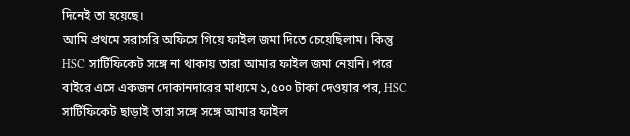দিনেই তা হয়েছে।
আমি প্রথমে সরাসরি অফিসে গিয়ে ফাইল জমা দিতে চেয়েছিলাম। কিন্তু HSC সার্টিফিকেট সঙ্গে না থাকায় তারা আমার ফাইল জমা নেয়নি। পরে বাইরে এসে একজন দোকানদারের মাধ্যমে ১,৫০০ টাকা দেওয়ার পর, HSC সার্টিফিকেট ছাড়াই তারা সঙ্গে সঙ্গে আমার ফাইল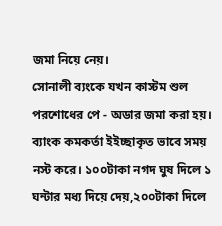জমা নিয়ে নেয়।
সোনালী ব্যংকে যখন কাস্টম শুল পরশোধের পে - অডার জমা করা হয়। ব্যাংক কমকর্তা ইইচ্ছাকৃত ভাবে সময় নস্ট করে। ১০০টাকা নগদ ঘুষ দিলে ১ ঘন্টার মধ্য দিয়ে দেয়,২০০টাকা দিলে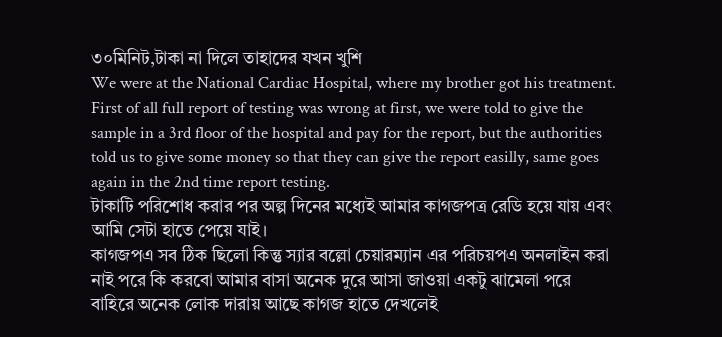৩০মিনিট,টাকা না দিলে তাহাদের যখন খুশি
We were at the National Cardiac Hospital, where my brother got his treatment. First of all full report of testing was wrong at first, we were told to give the sample in a 3rd floor of the hospital and pay for the report, but the authorities told us to give some money so that they can give the report easilly, same goes again in the 2nd time report testing.
টাকাটি পরিশোধ করার পর অল্প দিনের মধ্যেই আমার কাগজপত্র রেডি হয়ে যায় এবং আমি সেটা হাতে পেয়ে যাই।
কাগজপএ সব ঠিক ছিলো কিন্তু স্যার বল্লো চেয়ারম্যান এর পরিচয়পএ অনলাইন করা নাই পরে কি করবো আমার বাসা অনেক দুরে আসা জাওয়া একটু ঝামেলা পরে বাহিরে অনেক লোক দারায় আছে কাগজ হাতে দেখলেই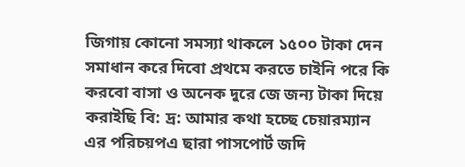জিগায় কোনো সমস্যা থাকলে ১৫০০ টাকা দেন সমাধান করে দিবো প্রথমে করতে চাইনি পরে কি করবো বাসা ও অনেক দুরে জে জন্য টাকা দিয়ে করাইছি বি: দ্র: আমার কথা হচ্ছে চেয়ারম্যান এর পরিচয়পএ ছারা পাসপোর্ট জদি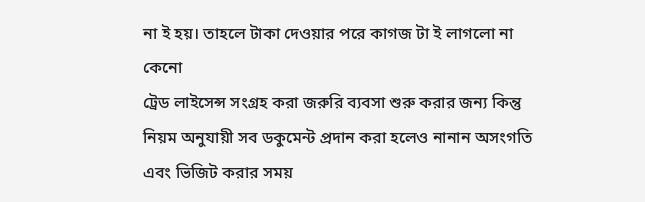না ই হয়। তাহলে টাকা দেওয়ার পরে কাগজ টা ই লাগলো না কেনো
ট্রেড লাইসেন্স সংগ্রহ করা জরুরি ব্যবসা শুরু করার জন্য কিন্তু নিয়ম অনুযায়ী সব ডকুমেন্ট প্রদান করা হলেও নানান অসংগতি এবং ভিজিট করার সময়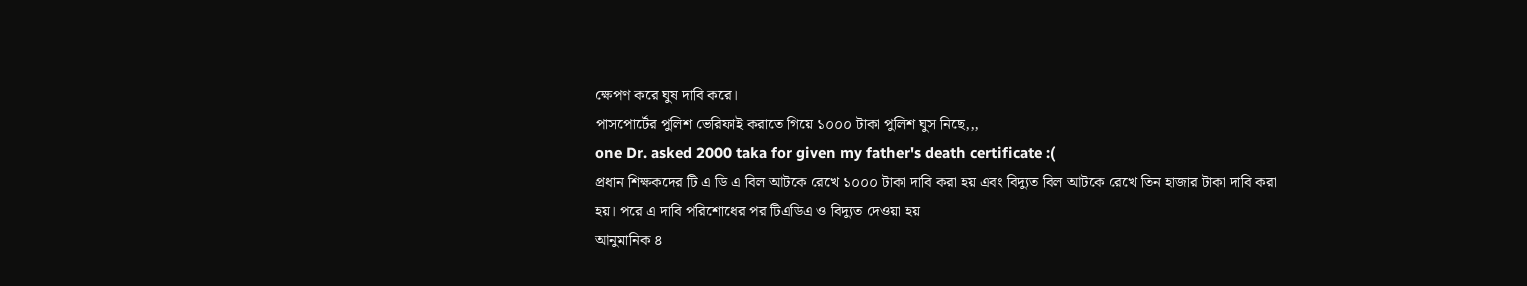ক্ষেপণ করে ঘুষ দাবি করে।
পাসপোর্টের পুলিশ ভেরিফাই করাতে গিয়ে ১০০০ টাকা পুলিশ ঘুস নিছে,,,
one Dr. asked 2000 taka for given my father's death certificate :(
প্রধান শিক্ষকদের টি এ ডি এ বিল আটকে রেখে ১০০০ টাকা দাবি করা হয় এবং বিদ্যুত বিল আটকে রেখে তিন হাজার টাকা দাবি করা হয়। পরে এ দাবি পরিশোধের পর টিএডিএ ও বিদ্যুত দেওয়া হয়
আনুমানিক ৪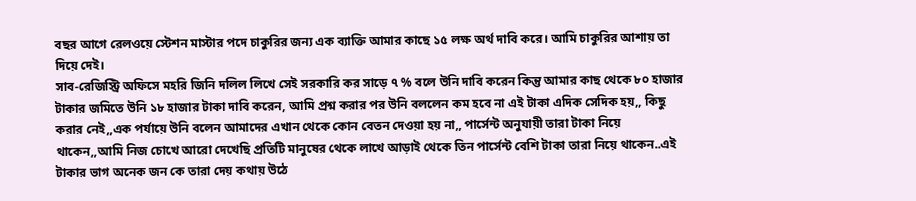বছর আগে রেলওয়ে স্টেশন মাস্টার পদে চাকুরির জন্য এক ব্যাক্তি আমার কাছে ১৫ লক্ষ অর্থ দাবি করে। আমি চাকুরির আশায় তা দিয়ে দেই।
সাব-রেজিস্ট্রি অফিসে মহরি জিনি দলিল লিখে সেই সরকারি কর সাড়ে ৭ % বলে উনি দাবি করেন কিন্তু আমার কাছ থেকে ৮০ হাজার টাকার জমিতে উনি ১৮ হাজার টাকা দাবি করেন, আমি প্রশ্ন করার পর উনি বললেন কম হবে না এই টাকা এদিক সেদিক হয়,, কিছু করার নেই,,এক পর্যায়ে উনি বলেন আমাদের এখান থেকে কোন বেতন দেওয়া হয় না,, পার্সেন্ট অনুযায়ী তারা টাকা নিয়ে থাকেন,,আমি নিজ চোখে আরো দেখেছি প্রতিটি মানুষের থেকে লাখে আড়াই থেকে তিন পার্সেন্ট বেশি টাকা তারা নিয়ে থাকেন..এই টাকার ভাগ অনেক জন কে তারা দেয় কথায় উঠে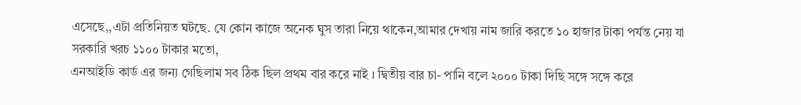এসেছে,,এটা প্রতিনিয়ত ঘটছে. যে কোন কাজে অনেক ঘুস তারা নিয়ে থাকেন,আমার দেখায় নাম জারি করতে ১০ হাজার টাকা পর্যন্ত নেয় যা সরকারি খরচ ১১০০ টাকার মতো,
এনআইডি কার্ড এর জন্য গেছিলাম সব ঠিক ছিল প্রথম বার করে নাই । দ্বিতীয় বার চা- পানি বলে ২০০০ টাকা দিছি সঙ্গে সঙ্গে করে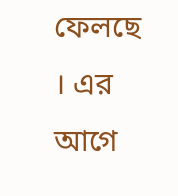ফেলছে । এর আগে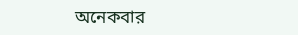অনেকবার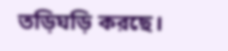তড়িঘড়ি করছে।